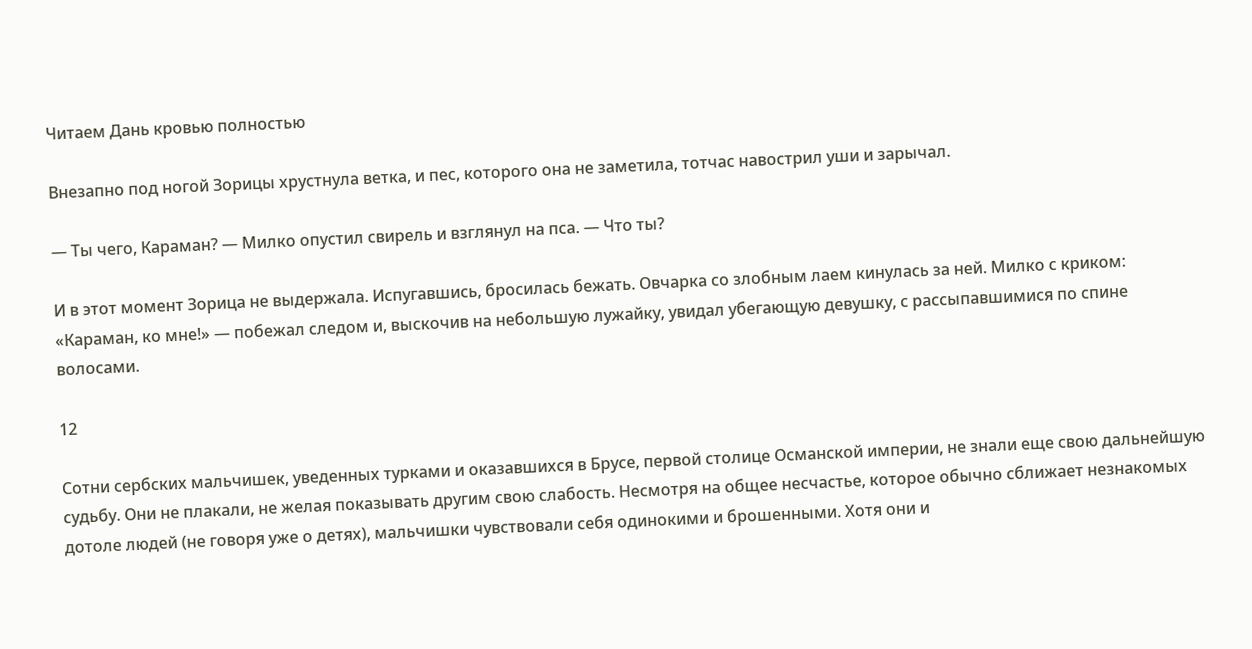Читаем Дань кровью полностью

Внезапно под ногой Зорицы хрустнула ветка, и пес, которого она не заметила, тотчас навострил уши и зарычал.

— Ты чего, Караман? — Милко опустил свирель и взглянул на пса. — Что ты?

И в этот момент Зорица не выдержала. Испугавшись, бросилась бежать. Овчарка со злобным лаем кинулась за ней. Милко с криком: «Караман, ко мне!» — побежал следом и, выскочив на небольшую лужайку, увидал убегающую девушку, с рассыпавшимися по спине волосами.

12

Сотни сербских мальчишек, уведенных турками и оказавшихся в Брусе, первой столице Османской империи, не знали еще свою дальнейшую судьбу. Они не плакали, не желая показывать другим свою слабость. Несмотря на общее несчастье, которое обычно сближает незнакомых дотоле людей (не говоря уже о детях), мальчишки чувствовали себя одинокими и брошенными. Хотя они и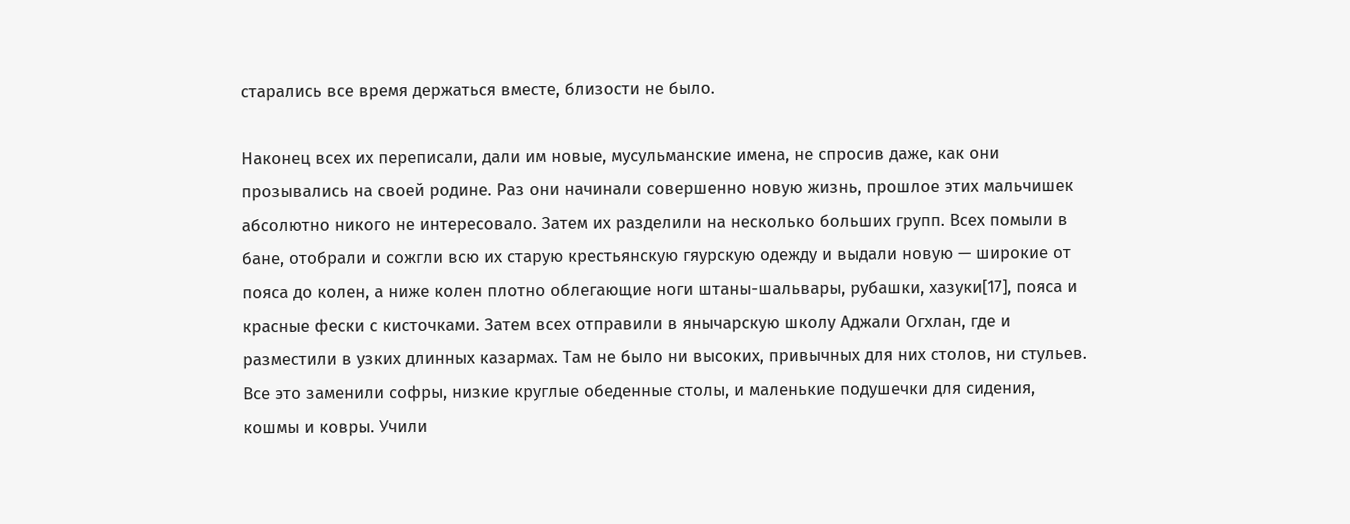старались все время держаться вместе, близости не было.

Наконец всех их переписали, дали им новые, мусульманские имена, не спросив даже, как они прозывались на своей родине. Раз они начинали совершенно новую жизнь, прошлое этих мальчишек абсолютно никого не интересовало. Затем их разделили на несколько больших групп. Всех помыли в бане, отобрали и сожгли всю их старую крестьянскую гяурскую одежду и выдали новую — широкие от пояса до колен, а ниже колен плотно облегающие ноги штаны-шальвары, рубашки, хазуки[17], пояса и красные фески с кисточками. Затем всех отправили в янычарскую школу Аджали Огхлан, где и разместили в узких длинных казармах. Там не было ни высоких, привычных для них столов, ни стульев. Все это заменили софры, низкие круглые обеденные столы, и маленькие подушечки для сидения, кошмы и ковры. Учили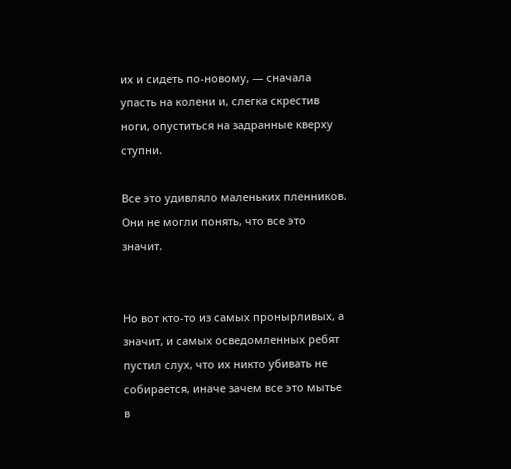их и сидеть по-новому, — сначала упасть на колени и, слегка скрестив ноги, опуститься на задранные кверху ступни.

Все это удивляло маленьких пленников. Они не могли понять, что все это значит.


Но вот кто-то из самых пронырливых, а значит, и самых осведомленных ребят пустил слух, что их никто убивать не собирается, иначе зачем все это мытье в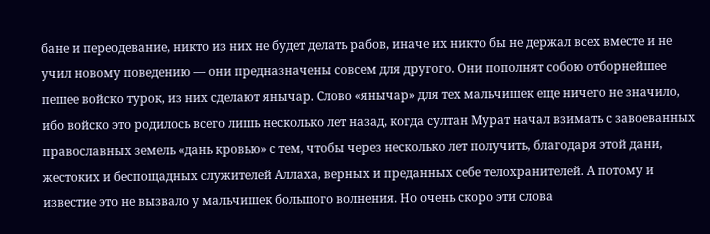бане и переодевание, никто из них не будет делать рабов, иначе их никто бы не держал всех вместе и не учил новому поведению — они предназначены совсем для другого. Они пополнят собою отборнейшее пешее войско турок, из них сделают янычар. Слово «янычар» для тех мальчишек еще ничего не значило, ибо войско это родилось всего лишь несколько лет назад, когда султан Мурат начал взимать с завоеванных православных земель «дань кровью» с тем, чтобы через несколько лет получить, благодаря этой дани, жестоких и беспощадных служителей Аллаха, верных и преданных себе телохранителей. А потому и известие это не вызвало у мальчишек большого волнения. Но очень скоро эти слова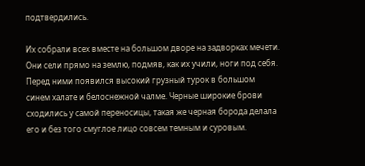подтвердились.

Их собрали всех вместе на большом дворе на задворках мечети. Они сели прямо на землю, подмяв, как их учили, ноги под себя. Перед ними появился высокий грузный турок в большом синем халате и белоснежной чалме. Черные широкие брови сходились у самой переносицы, такая же черная борода делала его и без того смуглое лицо совсем темным и суровым.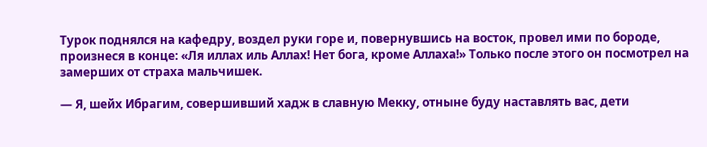Турок поднялся на кафедру, воздел руки горе и, повернувшись на восток, провел ими по бороде, произнеся в конце: «Ля иллах иль Аллах! Нет бога, кроме Аллаха!» Только после этого он посмотрел на замерших от страха мальчишек.

— Я, шейх Ибрагим, совершивший хадж в славную Мекку, отныне буду наставлять вас, дети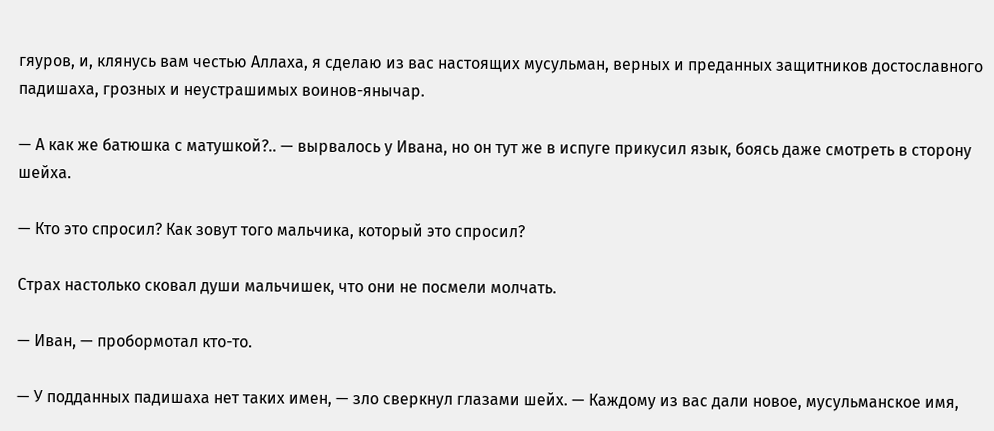гяуров, и, клянусь вам честью Аллаха, я сделаю из вас настоящих мусульман, верных и преданных защитников достославного падишаха, грозных и неустрашимых воинов-янычар.

— А как же батюшка с матушкой?.. — вырвалось у Ивана, но он тут же в испуге прикусил язык, боясь даже смотреть в сторону шейха.

— Кто это спросил? Как зовут того мальчика, который это спросил?

Страх настолько сковал души мальчишек, что они не посмели молчать.

— Иван, — пробормотал кто-то.

— У подданных падишаха нет таких имен, — зло сверкнул глазами шейх. — Каждому из вас дали новое, мусульманское имя,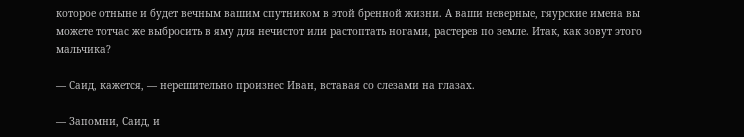которое отныне и будет вечным вашим спутником в этой бренной жизни. А ваши неверные, гяурские имена вы можете тотчас же выбросить в яму для нечистот или растоптать ногами, растерев по земле. Итак, как зовут этого мальчика?

— Саид, кажется, — нерешительно произнес Иван, вставая со слезами на глазах.

— Запомни, Саид, и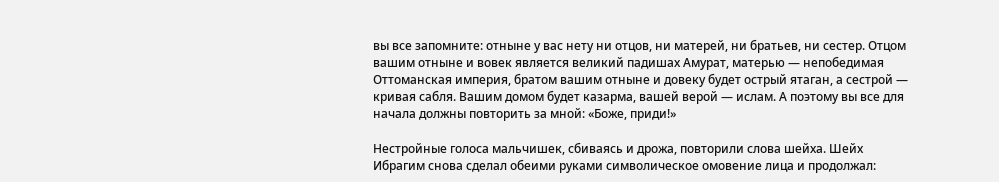вы все запомните: отныне у вас нету ни отцов, ни матерей, ни братьев, ни сестер. Отцом вашим отныне и вовек является великий падишах Амурат, матерью — непобедимая Оттоманская империя, братом вашим отныне и довеку будет острый ятаган, а сестрой — кривая сабля. Вашим домом будет казарма, вашей верой — ислам. А поэтому вы все для начала должны повторить за мной: «Боже, приди!»

Нестройные голоса мальчишек, сбиваясь и дрожа, повторили слова шейха. Шейх Ибрагим снова сделал обеими руками символическое омовение лица и продолжал: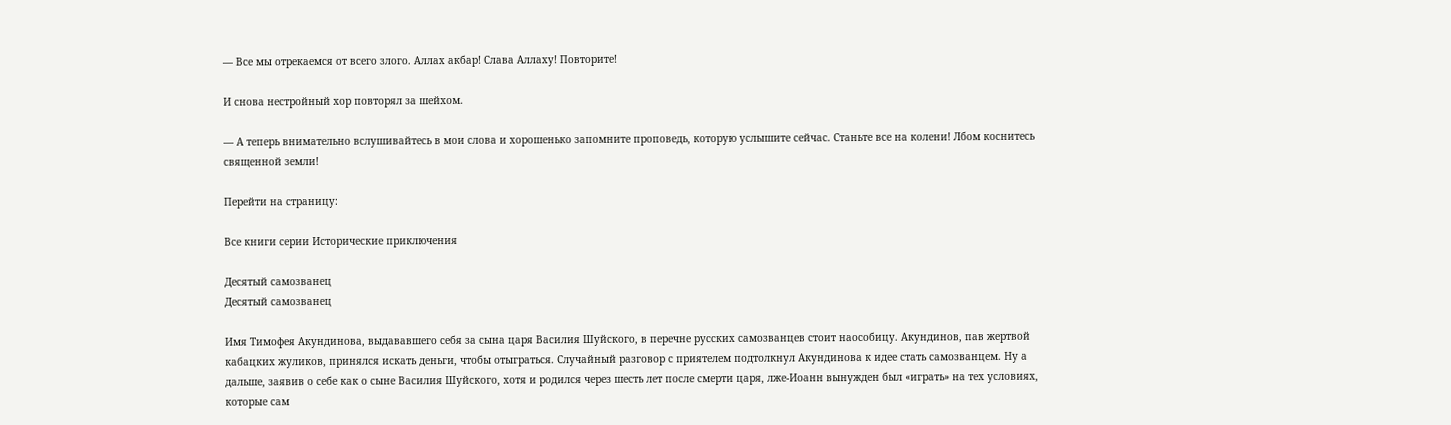— Все мы отрекаемся от всего злого. Аллах акбар! Слава Аллаху! Повторите!

И снова нестройный хор повторял за шейхом.

— А теперь внимательно вслушивайтесь в мои слова и хорошенько запомните проповедь, которую услышите сейчас. Станьте все на колени! Лбом коснитесь священной земли!

Перейти на страницу:

Все книги серии Исторические приключения

Десятый самозванец
Десятый самозванец

Имя Тимофея Акундинова, выдававшего себя за сына царя Василия Шуйского, в перечне русских самозванцев стоит наособицу. Акундинов, пав жертвой кабацких жуликов, принялся искать деньги, чтобы отыграться. Случайный разговор с приятелем подтолкнул Акундинова к идее стать самозванцем. Ну а дальше, заявив о себе как о сыне Василия Шуйского, хотя и родился через шесть лет после смерти царя, лже-Иоанн вынужден был «играть» на тех условиях, которые сам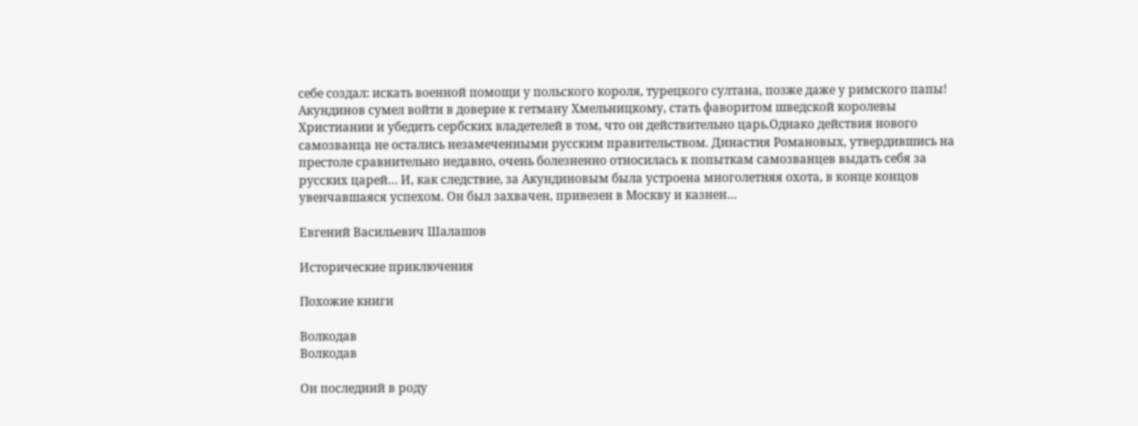себе создал: искать военной помощи у польского короля, турецкого султана, позже даже у римского папы! Акундинов сумел войти в доверие к гетману Хмельницкому, стать фаворитом шведской королевы Христиании и убедить сербских владетелей в том, что он действительно царь.Однако действия нового самозванца не остались незамеченными русским правительством. Династия Романовых, утвердившись на престоле сравнительно недавно, очень болезненно относилась к попыткам самозванцев выдать себя за русских царей… И, как следствие, за Акундиновым была устроена многолетняя охота, в конце концов увенчавшаяся успехом. Он был захвачен, привезен в Москву и казнен…

Евгений Васильевич Шалашов

Исторические приключения

Похожие книги

Волкодав
Волкодав

Он последний в роду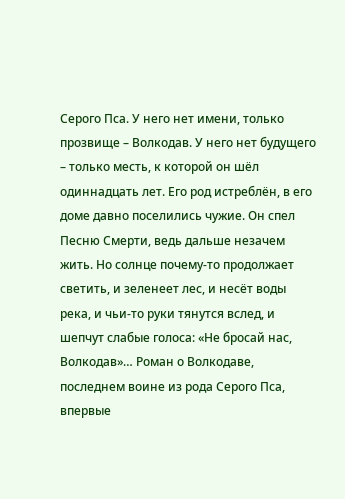Серого Пса. У него нет имени, только прозвище – Волкодав. У него нет будущего – только месть, к которой он шёл одиннадцать лет. Его род истреблён, в его доме давно поселились чужие. Он спел Песню Смерти, ведь дальше незачем жить. Но солнце почему-то продолжает светить, и зеленеет лес, и несёт воды река, и чьи-то руки тянутся вслед, и шепчут слабые голоса: «Не бросай нас, Волкодав»… Роман о Волкодаве, последнем воине из рода Серого Пса, впервые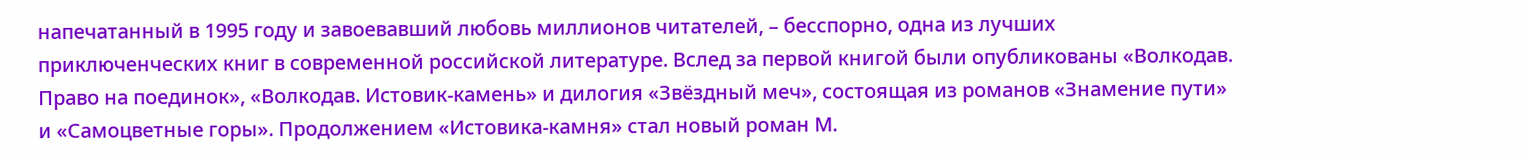напечатанный в 1995 году и завоевавший любовь миллионов читателей, – бесспорно, одна из лучших приключенческих книг в современной российской литературе. Вслед за первой книгой были опубликованы «Волкодав. Право на поединок», «Волкодав. Истовик-камень» и дилогия «Звёздный меч», состоящая из романов «Знамение пути» и «Самоцветные горы». Продолжением «Истовика-камня» стал новый роман М.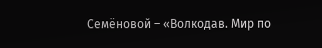Семёновой – «Волкодав. Мир по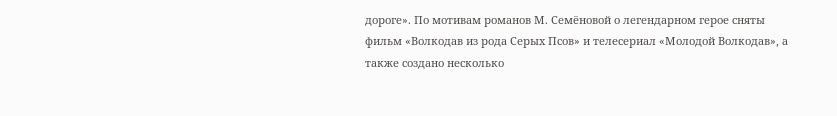дороге». По мотивам романов М. Семёновой о легендарном герое сняты фильм «Волкодав из рода Серых Псов» и телесериал «Молодой Волкодав», а также создано несколько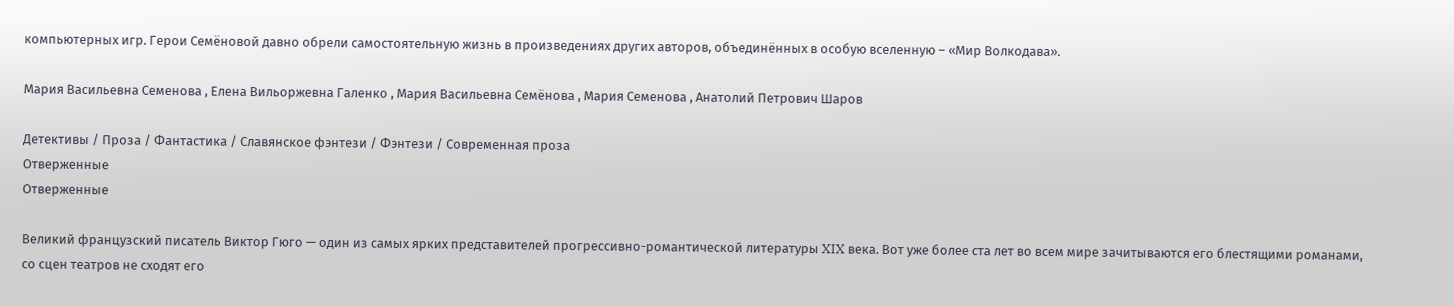компьютерных игр. Герои Семёновой давно обрели самостоятельную жизнь в произведениях других авторов, объединённых в особую вселенную – «Мир Волкодава».

Мария Васильевна Семенова , Елена Вильоржевна Галенко , Мария Васильевна Семёнова , Мария Семенова , Анатолий Петрович Шаров

Детективы / Проза / Фантастика / Славянское фэнтези / Фэнтези / Современная проза
Отверженные
Отверженные

Великий французский писатель Виктор Гюго — один из самых ярких представителей прогрессивно-романтической литературы XIX века. Вот уже более ста лет во всем мире зачитываются его блестящими романами, со сцен театров не сходят его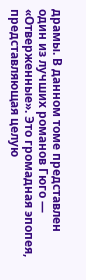драмы. В данном томе представлен один из лучших романов Гюго — «Отверженные». Это громадная эпопея, представляющая целую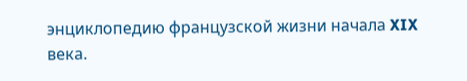энциклопедию французской жизни начала XIX века.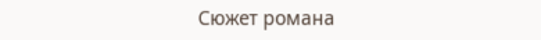Сюжет романа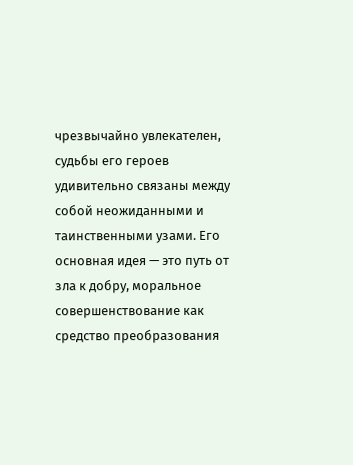чрезвычайно увлекателен, судьбы его героев удивительно связаны между собой неожиданными и таинственными узами. Его основная идея — это путь от зла к добру, моральное совершенствование как средство преобразования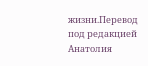жизни.Перевод под редакцией Анатолия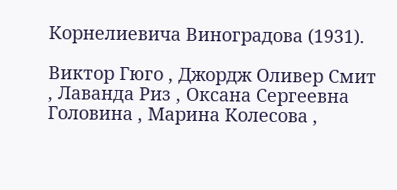Корнелиевича Виноградова (1931).

Виктор Гюго , Джордж Оливер Смит , Лаванда Риз , Оксана Сергеевна Головина , Марина Колесова ,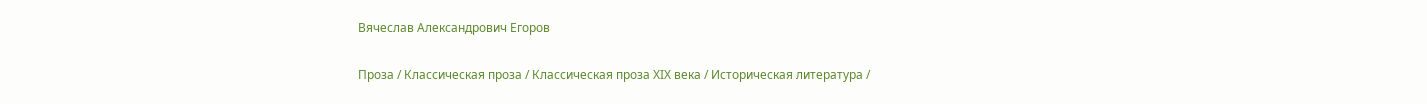Вячеслав Александрович Егоров

Проза / Классическая проза / Классическая проза ХIX века / Историческая литература /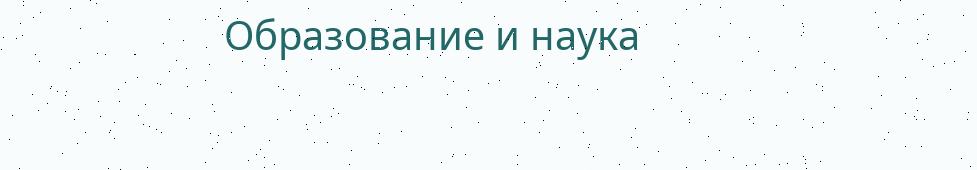Образование и наука